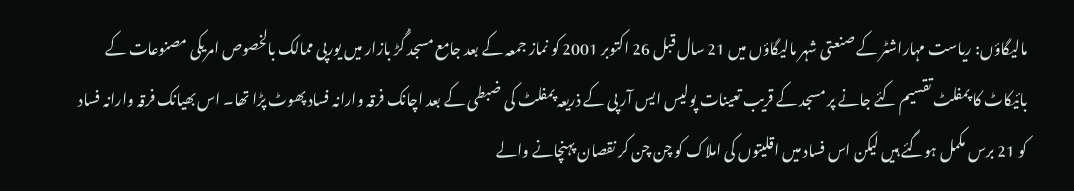مالیگاؤں: ریاست مہاراشٹر کے صنعتی شہر مالیگاؤں میں 21 سال قبل 26 اکتوبر 2001 کو نماز جمعہ کے بعد جامع مسجد گُڑ بازار میں یورپی ممالک بالخصوص امریکی مصنوعات کے بائیکاٹ کا پمفلٹ تقسیم کئے جانے پر مسجد کے قریب تعینات پولیس ایس آر پی کے ذریعہ پمفلٹ کی ضبطی کے بعد اچانک فرقہ وارانہ فساد پھوٹ پڑا تھا۔ اس بھیانک فرقہ وارانہ فساد کو 21 برس مکمل ہوگئے ہیں لیکن اس فساد میں اقلیتوں کی املاک کو چن چن کر نقصان پہنچانے والے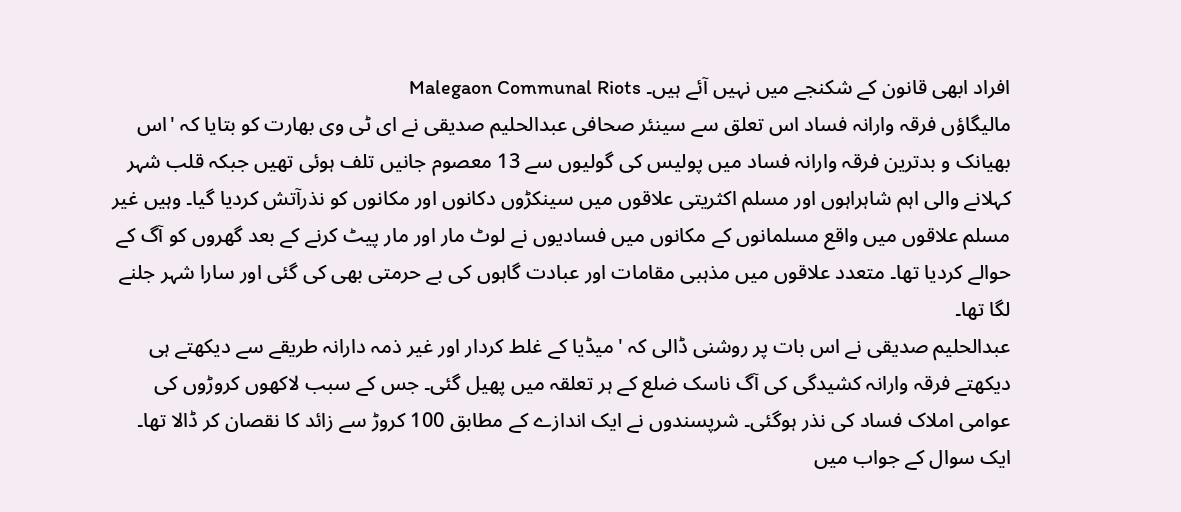افراد ابھی قانون کے شکنجے میں نہیں آئے ہیں۔ Malegaon Communal Riots
مالیگاؤں فرقہ وارانہ فساد اس تعلق سے سینئر صحافی عبدالحلیم صدیقی نے ای ٹی وی بھارت کو بتایا کہ 'اس بھیانک و بدترین فرقہ وارانہ فساد میں پولیس کی گولیوں سے 13 معصوم جانیں تلف ہوئی تھیں جبکہ قلب شہر کہلانے والی اہم شاہراہوں اور مسلم اکثریتی علاقوں میں سینکڑوں دکانوں اور مکانوں کو نذرآتش کردیا گیا۔ وہیں غیر مسلم علاقوں میں واقع مسلمانوں کے مکانوں میں فسادیوں نے لوٹ مار اور مار پیٹ کرنے کے بعد گھروں کو آگ کے حوالے کردیا تھا۔ متعدد علاقوں میں مذہبی مقامات اور عبادت گاہوں کی بے حرمتی بھی کی گئی اور سارا شہر جلنے لگا تھا۔
عبدالحلیم صدیقی نے اس بات پر روشنی ڈالی کہ 'میڈیا کے غلط کردار اور غیر ذمہ دارانہ طریقے سے دیکھتے ہی دیکھتے فرقہ وارانہ کشیدگی کی آگ ناسک ضلع کے ہر تعلقہ میں پھیل گئی۔ جس کے سبب لاکھوں کروڑوں کی عوامی املاک فساد کی نذر ہوگئی۔ شرپسندوں نے ایک اندازے کے مطابق 100 کروڑ سے زائد کا نقصان کر ڈالا تھا۔ ایک سوال کے جواب میں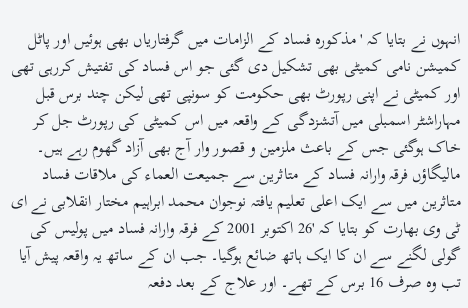انہوں نے بتایا کہ 'مذکورہ فساد کے الزامات میں گرفتاریاں بھی ہوئیں اور پاٹل کمیشن نامی کمیٹی بھی تشکیل دی گئی جو اس فساد کی تفتیش کررہی تھی اور کمیٹی نے اپنی رپورٹ بھی حکومت کو سونپی تھی لیکن چند برس قبل مہاراشٹر اسمبلی میں آتشزدگی کے واقعہ میں اس کمیٹی کی رپورٹ جل کر خاک ہوگئی جس کے باعث ملزمین و قصور وار آج بھی آزاد گھوم رہے ہیں۔
مالیگاؤں فرقہ وارانہ فساد کے متاثرین سے جمیعت العماء کی ملاقات فساد متاثرین میں سے ایک اعلی تعلیم یافتہ نوجوان محمد ابراہیم مختار انقلابی نے ای ٹی وی بھارت کو بتایا کہ '26 اکتوبر 2001 کے فرقہ وارانہ فساد میں پولیس کی گولی لگنے سے ان کا ایک ہاتھ ضائع ہوگیا۔ جب ان کے ساتھ یہ واقعہ پیش آیا تب وہ صرف 16 برس کے تھے۔ اور علاج کے بعد دفعہ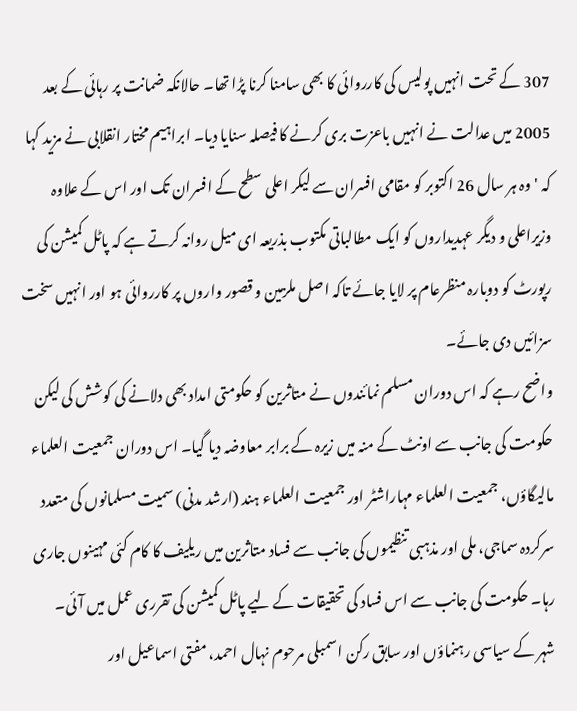307 کے تحت انہیں پولیس کی کارروائی کا بھی سامنا کرنا پڑا تھا۔ حالانکہ ضمانت پر رہائی کے بعد 2005 میں عدالت نے انہیں باعزت بری کرنے کا فیصلہ سنایا دیا۔ ابراہیم مختار انقلابی نے مزید کہا کہ 'وہ ہر سال 26 اکتوبر کو مقامی افسران سے لیکر اعلی سطح کے افسران تک اور اس کے علاوہ وزیراعلی و دیگر عہدیداروں کو ایک مطالباتی مکتوب بذریعہ ای میل روانہ کرتے ہے کہ پاٹل کمیشن کی رپورٹ کو دوبارہ منظرعام پر لایا جائے تاکہ اصل ملزمین و قصور واروں پر کارروائی ہو اور انہیں سخت سزائیں دی جائے۔
واضح رہے کہ اس دوران مسلم نمائندوں نے متاثرین کو حکومتی امداد بھی دلانے کی کوشش کی لیکن حکومت کی جانب سے اونٹ کے منہ میں زیرہ کے برابر معاوضہ دیا گیا۔ اس دوران جمعیت العلماء مالیگاؤں، جمعیت العلماء مہاراشٹر اور جمعیت العلماء ہند (ارشد مدنی) سمیت مسلمانوں کی متعدد سرکردہ سماجی، ملی اور مذہبی تنظیموں کی جانب سے فساد متاثرین میں ریلیف کا کام کئی مہینوں جاری رہا۔ حکومت کی جانب سے اس فساد کی تحقیقات کے لیے پاٹل کمیشن کی تقرری عمل میں آئی۔
شہر کے سیاسی رہنماؤں اور سابق رکن اسمبلی مرحوم نہال احمد، مفتی اسماعیل اور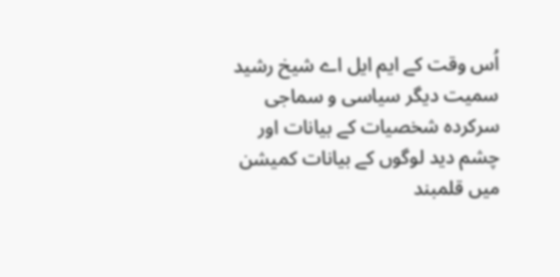اُس وقت کے ایم ایل اے شیخ رشید سمیت دیگر سیاسی و سماجی سرکردہ شخصیات کے بیانات اور چشم دید لوگوں کے بیانات کمیشن میں قلمبند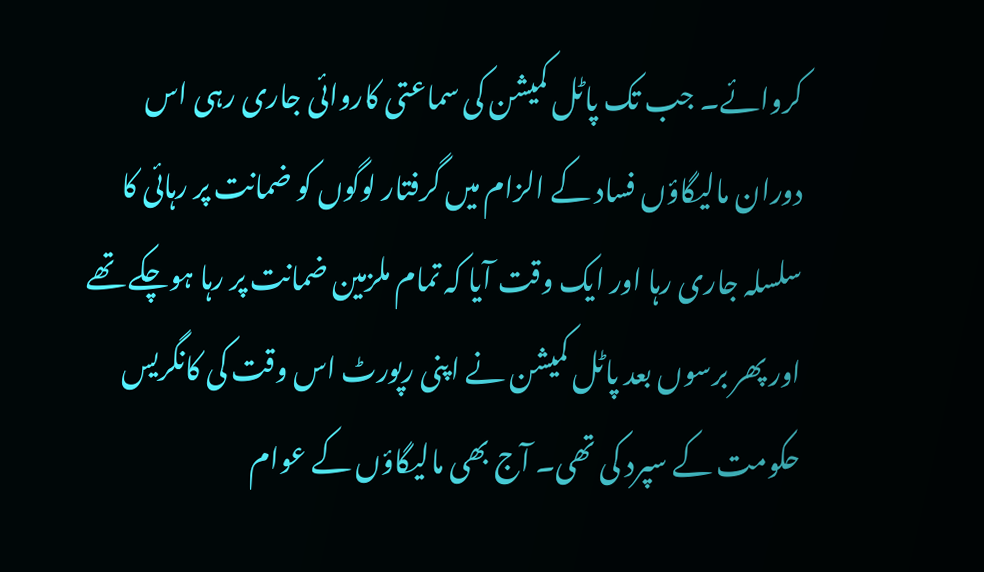کروائے۔ جب تک پاٹل کمیشن کی سماعتی کاروائی جاری رہی اس دوران مالیگاؤں فساد کے الزام میں گرفتار لوگوں کو ضمانت پر رہائی کا سلسلہ جاری رہا اور ایک وقت آیا کہ تمام ملزمین ضمانت پر رہا ہوچکے تھے اور پھر برسوں بعد پاٹل کمیشن نے اپنی رپورٹ اس وقت کی کانگریس حکومت کے سپرد کی تھی۔ آج بھی مالیگاؤں کے عوام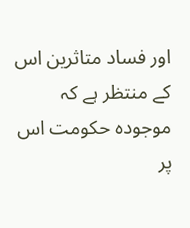اور فساد متاثرین اس کے منتظر ہے کہ موجودہ حکومت اس پر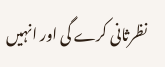نظرثانی کرے گی اور انہیں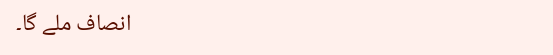انصاف ملے گا۔